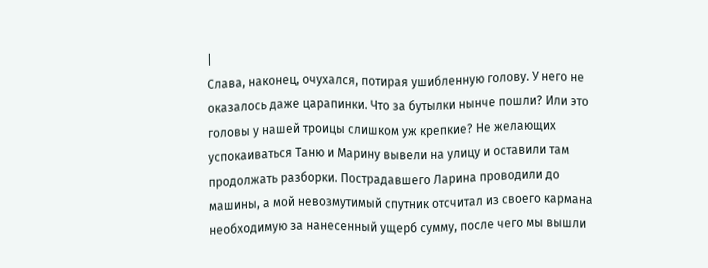|
Слава, наконец, очухался, потирая ушибленную голову. У него не оказалось даже царапинки. Что за бутылки нынче пошли? Или это головы у нашей троицы слишком уж крепкие? Не желающих успокаиваться Таню и Марину вывели на улицу и оставили там продолжать разборки. Пострадавшего Ларина проводили до машины, а мой невозмутимый спутник отсчитал из своего кармана необходимую за нанесенный ущерб сумму, после чего мы вышли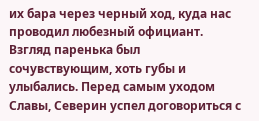их бара через черный ход, куда нас проводил любезный официант. Взгляд паренька был сочувствующим, хоть губы и улыбались. Перед самым уходом Славы, Северин успел договориться с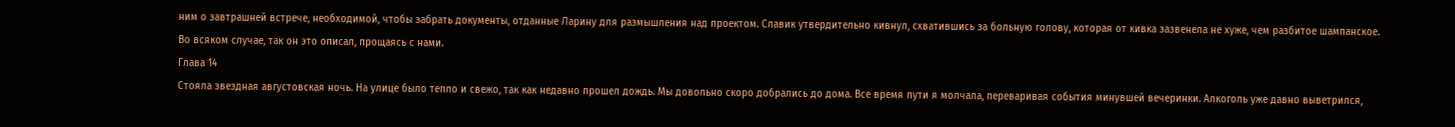ним о завтрашней встрече, необходимой, чтобы забрать документы, отданные Ларину для размышления над проектом. Славик утвердительно кивнул, схватившись за больную голову, которая от кивка зазвенела не хуже, чем разбитое шампанское. Во всяком случае, так он это описал, прощаясь с нами.
Глава 14
Стояла звездная августовская ночь. На улице было тепло и свежо, так как недавно прошел дождь. Мы довольно скоро добрались до дома. Все время пути я молчала, переваривая события минувшей вечеринки. Алкоголь уже давно выветрился,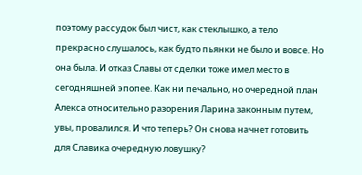поэтому рассудок был чист, как стеклышко, а тело прекрасно слушалось, как будто пьянки не было и вовсе. Но она была. И отказ Славы от сделки тоже имел место в сегодняшней эпопее. Как ни печально, но очередной план Алекса относительно разорения Ларина законным путем, увы, провалился. И что теперь? Он снова начнет готовить для Славика очередную ловушку?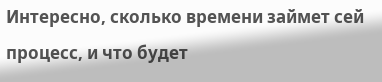Интересно, сколько времени займет сей процесс, и что будет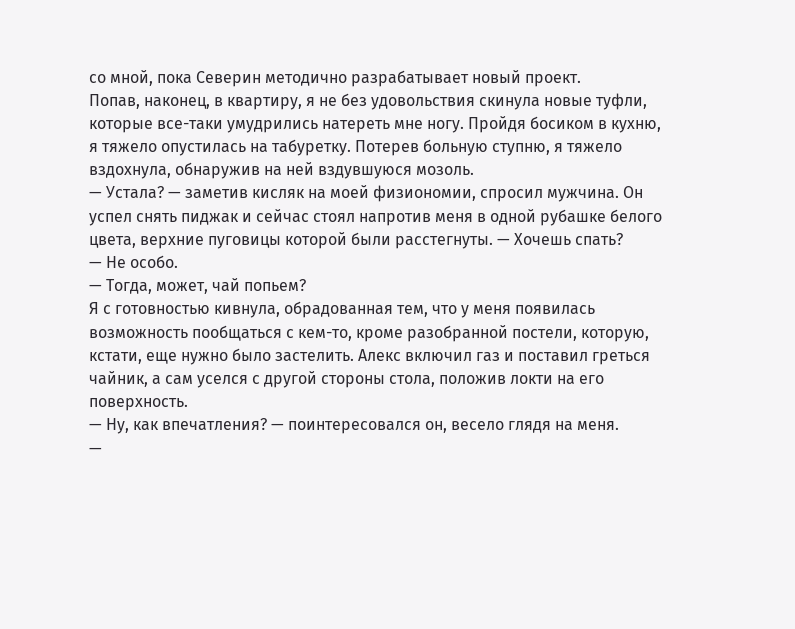со мной, пока Северин методично разрабатывает новый проект.
Попав, наконец, в квартиру, я не без удовольствия скинула новые туфли, которые все-таки умудрились натереть мне ногу. Пройдя босиком в кухню, я тяжело опустилась на табуретку. Потерев больную ступню, я тяжело вздохнула, обнаружив на ней вздувшуюся мозоль.
— Устала? — заметив кисляк на моей физиономии, спросил мужчина. Он успел снять пиджак и сейчас стоял напротив меня в одной рубашке белого цвета, верхние пуговицы которой были расстегнуты. — Хочешь спать?
— Не особо.
— Тогда, может, чай попьем?
Я с готовностью кивнула, обрадованная тем, что у меня появилась возможность пообщаться с кем-то, кроме разобранной постели, которую, кстати, еще нужно было застелить. Алекс включил газ и поставил греться чайник, а сам уселся с другой стороны стола, положив локти на его поверхность.
— Ну, как впечатления? — поинтересовался он, весело глядя на меня.
—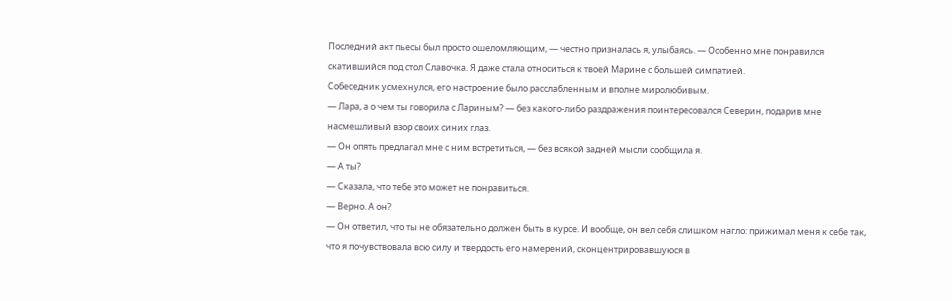Последний акт пьесы был просто ошеломляющим, — честно призналась я, улыбаясь. — Особенно мне понравился скатившийся под стол Славочка. Я даже стала относиться к твоей Марине с большей симпатией.
Собеседник усмехнулся, его настроение было расслабленным и вполне миролюбивым.
— Лара, а о чем ты говорила с Лариным? — без какого-либо раздражения поинтересовался Северин, подарив мне насмешливый взор своих синих глаз.
— Он опять предлагал мне с ним встретиться, — без всякой задней мысли сообщила я.
— А ты?
— Сказала, что тебе это может не понравиться.
— Верно. А он?
— Он ответил, что ты не обязательно должен быть в курсе. И вообще, он вел себя слишком нагло: прижимал меня к себе так, что я почувствовала всю силу и твердость его намерений, сконцентрировавшуюся в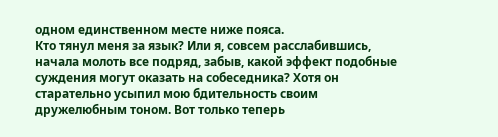одном единственном месте ниже пояса.
Кто тянул меня за язык? Или я, совсем расслабившись, начала молоть все подряд, забыв, какой эффект подобные суждения могут оказать на собеседника? Хотя он старательно усыпил мою бдительность своим дружелюбным тоном. Вот только теперь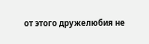от этого дружелюбия не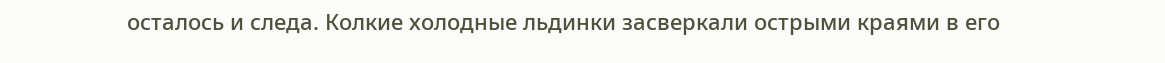осталось и следа. Колкие холодные льдинки засверкали острыми краями в его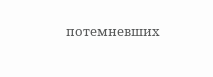потемневших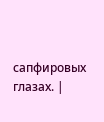сапфировых глазах. |